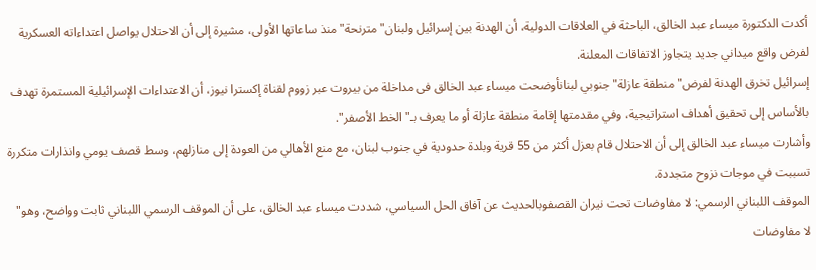أكدت الدكتورة ميساء عبد الخالق، الباحثة في العلاقات الدولية، أن الهدنة بين إسرائيل ولبنان" مترنحة" منذ ساعاتها الأولى، مشيرة إلى أن الاحتلال يواصل اعتداءاته العسكرية لفرض واقع ميداني جديد يتجاوز الاتفاقات المعلنة.
إسرائيل تخرق الهدنة لفرض" منطقة عازلة" جنوبي لبنانأوضحت ميساء عبد الخالق فى مداخلة من بيروت عبر زووم لقناة إكسترا نيوز، أن الاعتداءات الإسرائيلية المستمرة تهدف بالأساس إلى تحقيق أهداف استراتيجية، وفي مقدمتها إقامة منطقة عازلة أو ما يعرف بـ" الخط الأصفر".
وأشارت ميساء عبد الخالق إلى أن الاحتلال قام بعزل أكثر من 55 قرية وبلدة حدودية في جنوب لبنان، مع منع الأهالي من العودة إلى منازلهم، وسط قصف يومي وانذارات متكررة تسببت في موجات نزوح متجددة.
الموقف اللبناني الرسمي: لا مفاوضات تحت نيران القصفوبالحديث عن آفاق الحل السياسي، شددت ميساء عبد الخالق، على أن الموقف الرسمي اللبناني ثابت وواضح، وهو" لا مفاوضات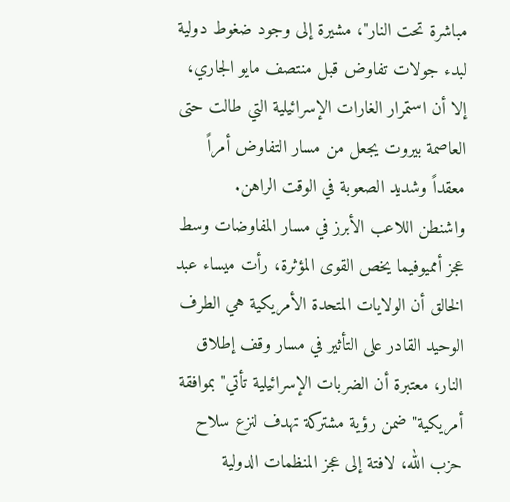مباشرة تحت النار"، مشيرة إلى وجود ضغوط دولية لبدء جولات تفاوض قبل منتصف مايو الجاري، إلا أن استمرار الغارات الإسرائيلية التي طالت حتى العاصمة بيروت يجعل من مسار التفاوض أمراً معقداً وشديد الصعوبة في الوقت الراهن.
واشنطن اللاعب الأبرز في مسار المفاوضات وسط عجز أمميوفيما يخص القوى المؤثرة، رأت ميساء عبد الخالق أن الولايات المتحدة الأمريكية هي الطرف الوحيد القادر على التأثير في مسار وقف إطلاق النار، معتبرة أن الضربات الإسرائيلية تأتي" بموافقة أمريكية" ضمن رؤية مشتركة تهدف لنزع سلاح حزب الله، لافتة إلى عجز المنظمات الدولية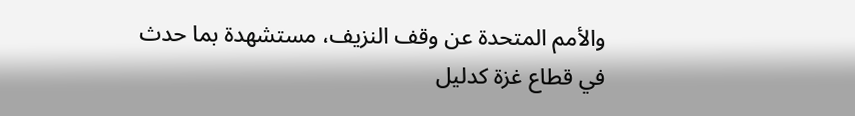والأمم المتحدة عن وقف النزيف، مستشهدة بما حدث في قطاع غزة كدليل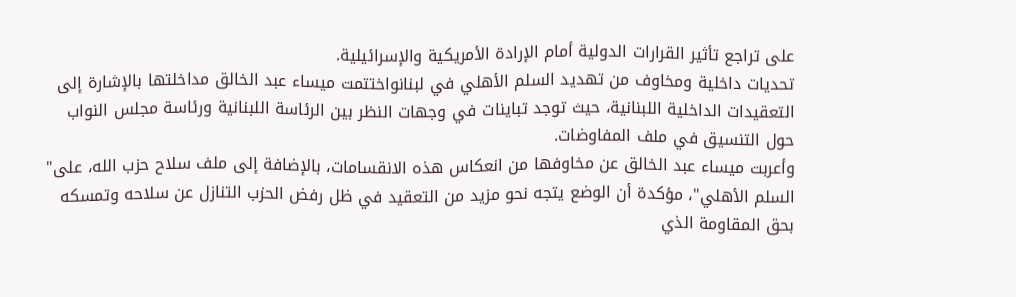على تراجع تأثير القرارات الدولية أمام الإرادة الأمريكية والإسرائيلية.
تحديات داخلية ومخاوف من تهديد السلم الأهلي في لبنانواختتمت ميساء عبد الخالق مداخلتها بالإشارة إلى التعقيدات الداخلية اللبنانية، حيث توجد تباينات في وجهات النظر بين الرئاسة اللبنانية ورئاسة مجلس النواب حول التنسيق في ملف المفاوضات.
وأعربت ميساء عبد الخالق عن مخاوفها من انعكاس هذه الانقسامات، بالإضافة إلى ملف سلاح حزب الله، على" السلم الأهلي"، مؤكدة أن الوضع يتجه نحو مزيد من التعقيد في ظل رفض الحزب التنازل عن سلاحه وتمسكه بحق المقاومة الذي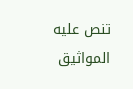تنص عليه المواثيق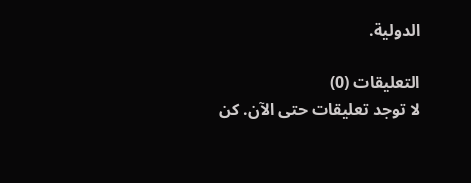الدولية.

التعليقات (0)
لا توجد تعليقات حتى الآن. كن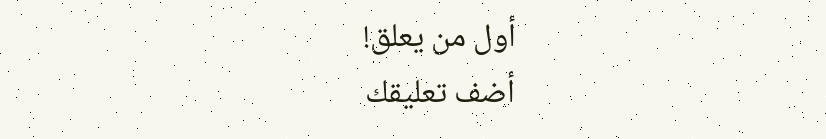أول من يعلق!
أضف تعليقك